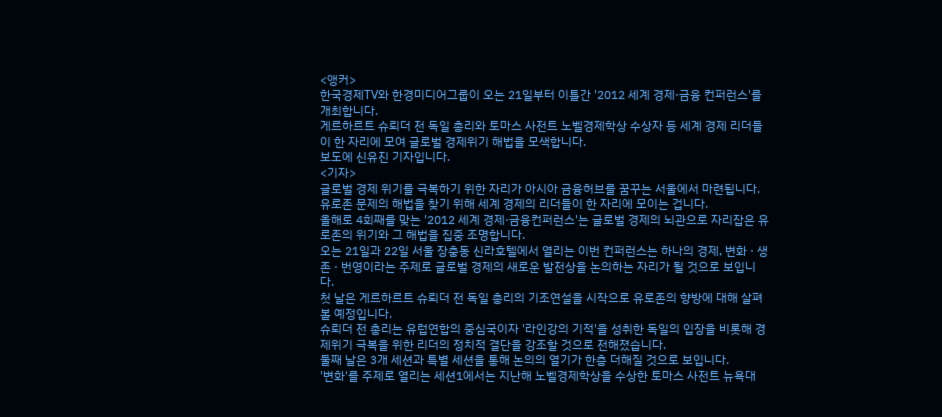<앵커>
한국경제TV와 한경미디어그룹이 오는 21일부터 이틀간 '2012 세계 경제·금융 컨퍼런스'를 개최합니다.
게르하르트 슈뢰더 전 독일 총리와 토마스 사전트 노벨경제학상 수상자 등 세계 경제 리더들이 한 자리에 모여 글로벌 경제위기 해법을 모색합니다.
보도에 신유진 기자입니다.
<기자>
글로벌 경제 위기를 극복하기 위한 자리가 아시아 금융허브를 꿈꾸는 서울에서 마련됩니다.
유로존 문제의 해법을 찾기 위해 세계 경제의 리더들이 한 자리에 모이는 겁니다.
올해로 4회째를 맞는 '2012 세계 경제·금융컨퍼런스'는 글로벌 경제의 뇌관으로 자리잡은 유로존의 위기와 그 해법을 집중 조명합니다.
오는 21일과 22일 서울 장충동 신라호텔에서 열리는 이번 컨퍼런스는 하나의 경제, 변화 · 생존 · 번영이라는 주제로 글로벌 경제의 새로운 발전상을 논의하는 자리가 될 것으로 보입니다.
첫 날은 게르하르트 슈뢰더 전 독일 총리의 기조연설을 시작으로 유로존의 향방에 대해 살펴볼 예정입니다.
슈뢰더 전 총리는 유럽연합의 중심국이자 '라인강의 기적'을 성취한 독일의 입장을 비롯해 경제위기 극복을 위한 리더의 정치적 결단을 강조할 것으로 전해졌습니다.
둘째 날은 3개 세션과 특별 세션을 통해 논의의 열기가 한층 더해질 것으로 보입니다.
'변화'를 주제로 열리는 세션1에서는 지난해 노벨경제학상을 수상한 토마스 사전트 뉴욕대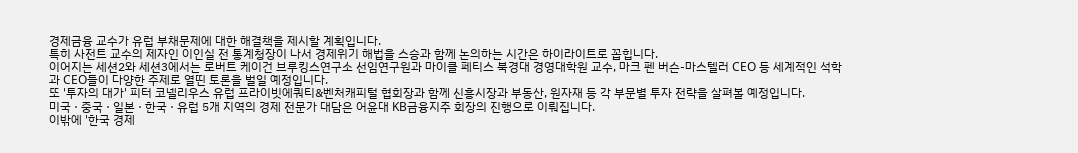경제금융 교수가 유럽 부채문제에 대한 해결책을 제시할 계획입니다.
특히 사전트 교수의 제자인 이인실 전 통계청장이 나서 경제위기 해법을 스승과 함께 논의하는 시간은 하이라이트로 꼽힙니다.
이어지는 세션2와 세션3에서는 로버트 케이건 브루킹스연구소 선임연구원과 마이클 페티스 북경대 경영대학원 교수, 마크 펜 버슨-마스텔러 CEO 등 세계적인 석학과 CEO들이 다양한 주제로 열띤 토론을 벌일 예정입니다.
또 '투자의 대가' 피터 코넬리우스 유럽 프라이빗에쿼티&벤처캐피털 협회장과 함께 신흥시장과 부동산, 원자재 등 각 부문별 투자 전략을 살펴볼 예정입니다.
미국 · 중국 · 일본 · 한국 · 유럽 5개 지역의 경제 전문가 대담은 어윤대 KB금융지주 회장의 진행으로 이뤄집니다.
이밖에 '한국 경제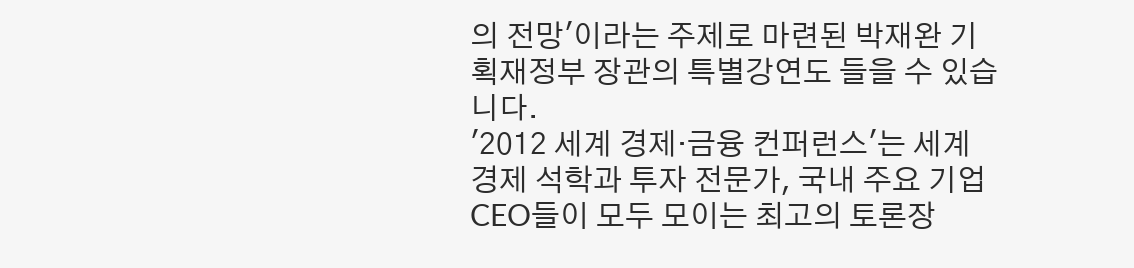의 전망'이라는 주제로 마련된 박재완 기획재정부 장관의 특별강연도 들을 수 있습니다.
'2012 세계 경제·금융 컨퍼런스'는 세계 경제 석학과 투자 전문가, 국내 주요 기업 CEO들이 모두 모이는 최고의 토론장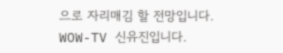으로 자리매김 할 전망입니다.
WOW-TV 신유진입니다.